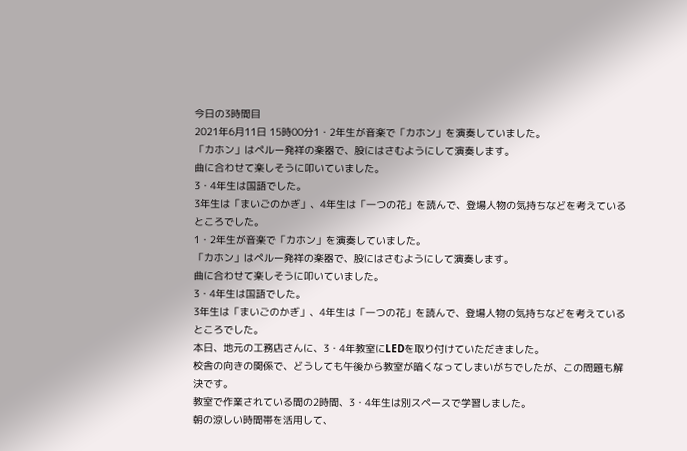今日の3時間目
2021年6月11日 15時00分1・2年生が音楽で「カホン」を演奏していました。
「カホン」はペルー発祥の楽器で、股にはさむようにして演奏します。
曲に合わせて楽しそうに叩いていました。
3・4年生は国語でした。
3年生は「まいごのかぎ」、4年生は「一つの花」を読んで、登場人物の気持ちなどを考えているところでした。
1・2年生が音楽で「カホン」を演奏していました。
「カホン」はペルー発祥の楽器で、股にはさむようにして演奏します。
曲に合わせて楽しそうに叩いていました。
3・4年生は国語でした。
3年生は「まいごのかぎ」、4年生は「一つの花」を読んで、登場人物の気持ちなどを考えているところでした。
本日、地元の工務店さんに、3・4年教室にLEDを取り付けていただきました。
校舎の向きの関係で、どうしても午後から教室が暗くなってしまいがちでしたが、この問題も解決です。
教室で作業されている間の2時間、3・4年生は別スペースで学習しました。
朝の涼しい時間帯を活用して、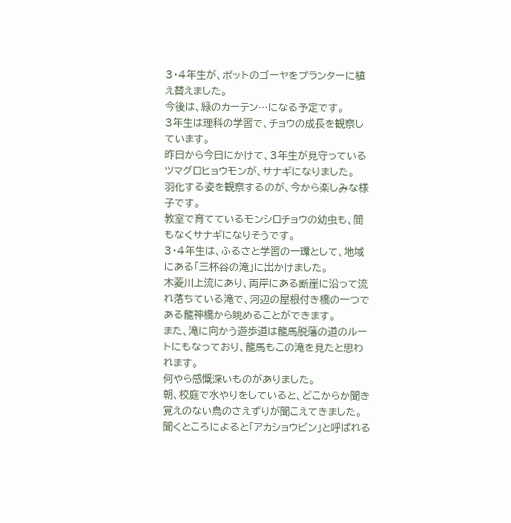3・4年生が、ポットのゴーヤをプランターに植え替えました。
今後は、緑のカーテン…になる予定です。
3年生は理科の学習で、チョウの成長を観察しています。
昨日から今日にかけて、3年生が見守っているツマグロヒョウモンが、サナギになりました。
羽化する姿を観察するのが、今から楽しみな様子です。
教室で育てているモンシロチョウの幼虫も、間もなくサナギになりそうです。
3・4年生は、ふるさと学習の一環として、地域にある「三杯谷の滝」に出かけました。
木菱川上流にあり、両岸にある断崖に沿って流れ落ちている滝で、河辺の屋根付き橋の一つである龍神橋から眺めることができます。
また、滝に向かう遊歩道は龍馬脱藩の道のルートにもなっており、龍馬もこの滝を見たと思われます。
何やら感慨深いものがありました。
朝、校庭で水やりをしていると、どこからか聞き覚えのない鳥のさえずりが聞こえてきました。
聞くところによると「アカショウビン」と呼ばれる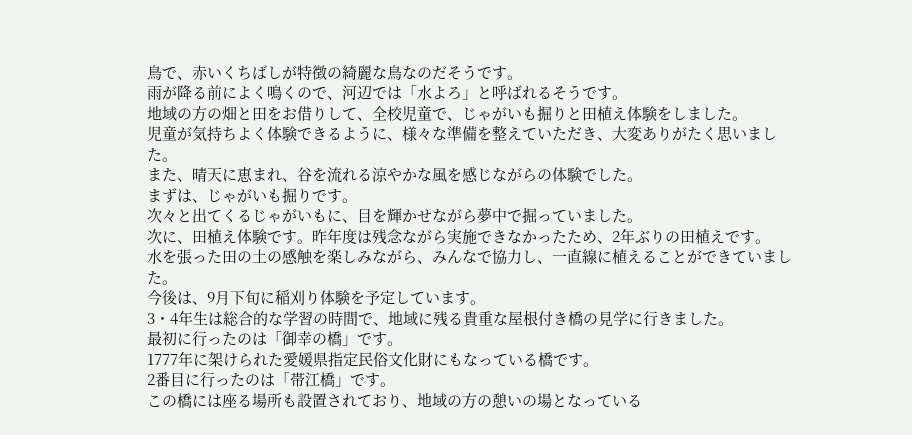鳥で、赤いくちばしが特徴の綺麗な鳥なのだそうです。
雨が降る前によく鳴くので、河辺では「水よろ」と呼ばれるそうです。
地域の方の畑と田をお借りして、全校児童で、じゃがいも掘りと田植え体験をしました。
児童が気持ちよく体験できるように、様々な準備を整えていただき、大変ありがたく思いました。
また、晴天に恵まれ、谷を流れる涼やかな風を感じながらの体験でした。
まずは、じゃがいも掘りです。
次々と出てくるじゃがいもに、目を輝かせながら夢中で掘っていました。
次に、田植え体験です。昨年度は残念ながら実施できなかったため、2年ぶりの田植えです。
水を張った田の土の感触を楽しみながら、みんなで協力し、一直線に植えることができていました。
今後は、9月下旬に稲刈り体験を予定しています。
3・4年生は総合的な学習の時間で、地域に残る貴重な屋根付き橋の見学に行きました。
最初に行ったのは「御幸の橋」です。
1777年に架けられた愛媛県指定民俗文化財にもなっている橋です。
2番目に行ったのは「帯江橋」です。
この橋には座る場所も設置されており、地域の方の憩いの場となっている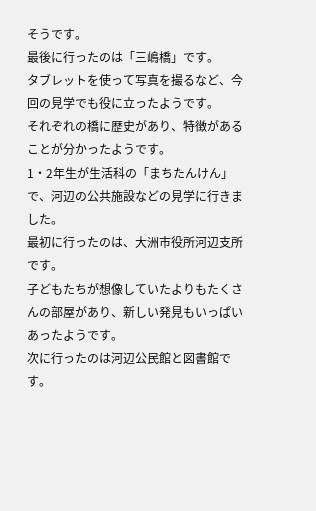そうです。
最後に行ったのは「三嶋橋」です。
タブレットを使って写真を撮るなど、今回の見学でも役に立ったようです。
それぞれの橋に歴史があり、特徴があることが分かったようです。
1・2年生が生活科の「まちたんけん」で、河辺の公共施設などの見学に行きました。
最初に行ったのは、大洲市役所河辺支所です。
子どもたちが想像していたよりもたくさんの部屋があり、新しい発見もいっぱいあったようです。
次に行ったのは河辺公民館と図書館です。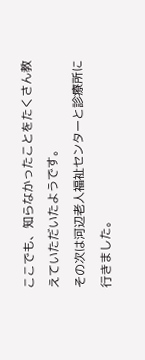ここでも、知らなかったことをたくさん教えていただいたようです。
その次は河辺老人福祉センターと診療所に行きました。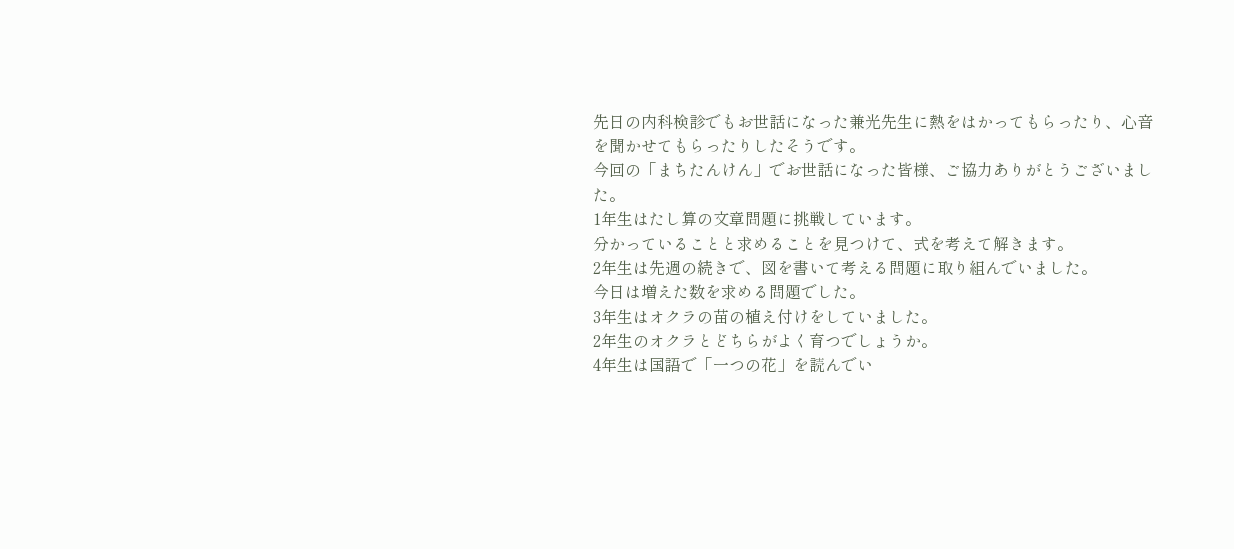先日の内科検診でもお世話になった兼光先生に熱をはかってもらったり、心音を聞かせてもらったりしたそうです。
今回の「まちたんけん」でお世話になった皆様、ご協力ありがとうございました。
1年生はたし算の文章問題に挑戦しています。
分かっていることと求めることを見つけて、式を考えて解きます。
2年生は先週の続きで、図を書いて考える問題に取り組んでいました。
今日は増えた数を求める問題でした。
3年生はオクラの苗の植え付けをしていました。
2年生のオクラとどちらがよく育つでしょうか。
4年生は国語で「一つの花」を読んでい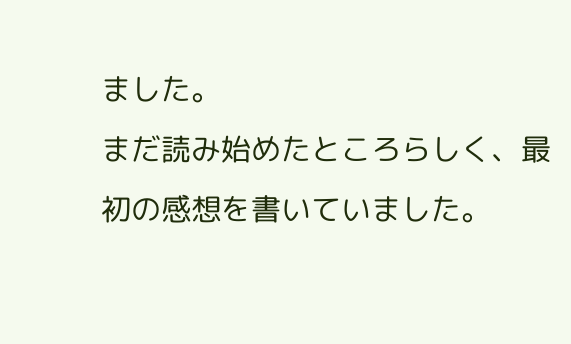ました。
まだ読み始めたところらしく、最初の感想を書いていました。